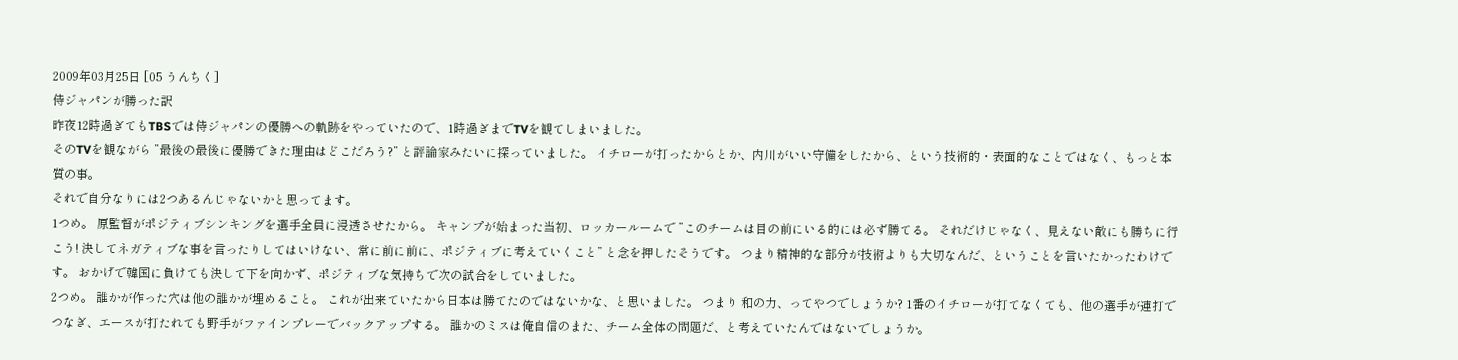2009年03月25日 [05 うんちく]
侍ジャパンが勝った訳
昨夜12時過ぎてもTBSでは侍ジャパンの優勝への軌跡をやっていたので、1時過ぎまでTVを観てしまいました。
そのTVを観ながら ”最後の最後に優勝できた理由はどこだろう?” と評論家みたいに探っていました。 イチローが打ったからとか、内川がいい守備をしたから、という技術的・表面的なことではなく、もっと本質の事。
それで自分なりには2つあるんじゃないかと思ってます。
1つめ。 原監督がポジティブシンキングを選手全員に浸透させたから。 キャンプが始まった当初、ロッカールームで ”このチームは目の前にいる的には必ず勝てる。 それだけじゃなく、見えない敵にも勝ちに行こう! 決してネガティブな事を言ったりしてはいけない、常に前に前に、ポジティブに考えていくこと” と念を押したそうです。 つまり精神的な部分が技術よりも大切なんだ、ということを言いたかったわけです。 おかげで韓国に負けても決して下を向かず、ポジティブな気持ちで次の試合をしていました。
2つめ。 誰かが作った穴は他の誰かが埋めること。 これが出来ていたから日本は勝てたのではないかな、と思いました。 つまり 和の力、ってやつでしょうか? 1番のイチローが打てなくても、他の選手が連打でつなぎ、エースが打たれても野手がファインプレーでバックアップする。 誰かのミスは俺自信のまた、チーム全体の問題だ、と考えていたんではないでしょうか。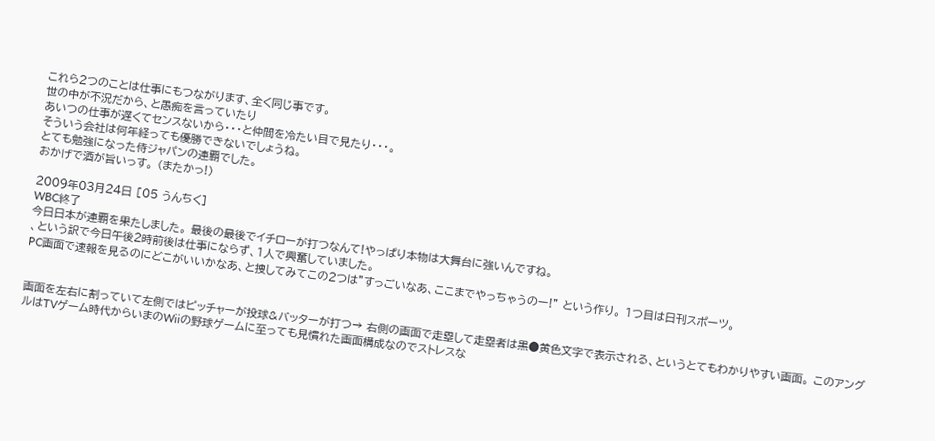これら2つのことは仕事にもつながります、全く同じ事です。
世の中が不況だから、と愚痴を言っていたり
あいつの仕事が遅くてセンスないから・・・と仲間を冷たい目で見たり・・・。
そういう会社は何年経っても優勝できないでしょうね。
とても勉強になった侍ジャパンの連覇でした。
おかげで酒が旨いっす。 (またかっ!)

2009年03月24日 [05 うんちく]
WBC終了
今日日本が連覇を果たしました。 最後の最後でイチローが打つなんて!やっぱり本物は大舞台に強いんですね。
、という訳で今日午後2時前後は仕事にならず、1人で興奮していました。
PC画面で速報を見るのにどこがいいかなあ、と捜してみてこの2つは”すっごいなあ、ここまでやっちゃうのー!” という作り。 1つ目は日刊スポーツ。


画面を左右に割っていて左側ではピッチャーが投球&バッターが打つ→ 右側の画面で走塁して走塁者は黒●黄色文字で表示される、というとてもわかりやすい画面。 このアングルはTVゲーム時代からいまのWiiの野球ゲームに至っても見慣れた画面構成なのでストレスな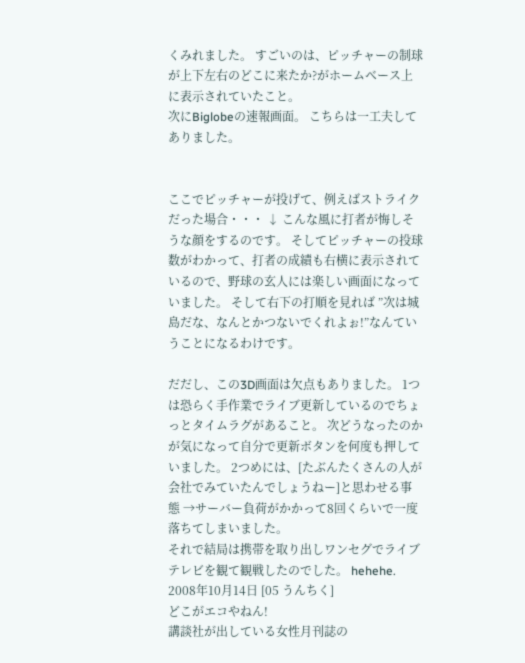くみれました。 すごいのは、ピッチャーの制球が上下左右のどこに来たか?がホームベース上に表示されていたこと。
次にBiglobeの速報画面。 こちらは一工夫してありました。


ここでピッチャーが投げて、例えばストライクだった場合・・・ ↓ こんな風に打者が悔しそうな顔をするのです。 そしてピッチャーの投球数がわかって、打者の成績も右横に表示されているので、野球の玄人には楽しい画面になっていました。 そして右下の打順を見れば ”次は城島だな、なんとかつないでくれよぉ!”なんていうことになるわけです。

だだし、この3D画面は欠点もありました。 1つは恐らく手作業でライブ更新しているのでちょっとタイムラグがあること。 次どうなったのかが気になって自分で更新ボタンを何度も押していました。 2つめには、[たぶんたくさんの人が会社でみていたんでしょうねー]と思わせる事態 →サーバー負荷がかかって8回くらいで一度落ちてしまいました。
それで結局は携帯を取り出しワンセグでライブテレビを観て観戦したのでした。 hehehe.
2008年10月14日 [05 うんちく]
どこがエコやねん!
講談社が出している女性月刊誌の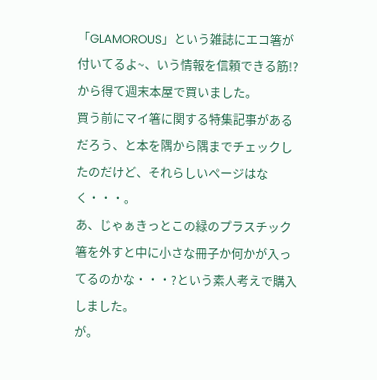「GLAMOROUS」という雑誌にエコ箸が付いてるよ~、いう情報を信頼できる筋!?から得て週末本屋で買いました。
買う前にマイ箸に関する特集記事があるだろう、と本を隅から隅までチェックしたのだけど、それらしいページはなく・・・。
あ、じゃぁきっとこの緑のプラスチック箸を外すと中に小さな冊子か何かが入ってるのかな・・・?という素人考えで購入しました。
が。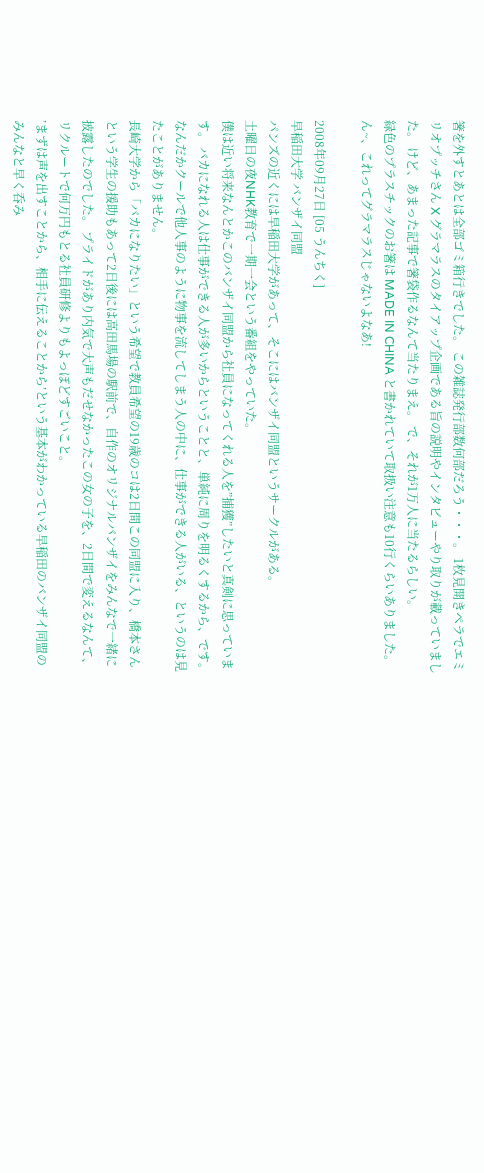箸を外すとあとは全部ゴミ箱行きでした。 この雑誌発行部数何部だろう・・・。 1枚見開きペラでエミリオプッチさん X グラマラスのタイアップ企画である旨の説明やインタビューやり取りが載っていました。 けど、あまった記事で箸袋作るなんて当たりまえ。 で、それが1万人に当たるらしい。
緑色のプラスチックのお箸は MADE IN CHINA と書かれていて取扱い注意も10行くらいありました。
ん~、これってグラマラスじゃないよなあ!

2008年09月27日 [05 うんちく]
早稲田大学 バンザイ同盟
パンズの近くには早稲田大学があって、そこにはバンザイ同盟というサークルがある。
土曜日の夜NHK教育で一期一会という番組をやっていた。
僕は近い将来なんとかこのバンザイ同盟から社員になってくれる人を”捕獲”したいと真剣に思っています。 バカになれる人は仕事ができる人が多いからということと、単純に周りを明るくするから、です。 なんだかクールで他人事のように物事を流してしまう人の中に、仕事ができる人がいる、というのは見たことがありません。
長崎大学から「バカになりたい」という希望で教員希望の19歳のコは2日間この同盟に入り、橋本さんという学生の援助もあって2日後には高田馬場の駅前で、自作のオリジナルバンザイをみんなで一緒に披露したのでした。 プライドがあり内気で大声もだせなかったこの女の子を、2日間で変えるなんて、リクルートで何万円もとる社員研修よりもよっぽどすごいこと。
’まずは声を出すことから、相手に伝えることから’という基本がわかっている早稲田のバンザイ同盟のみんなと早く呑み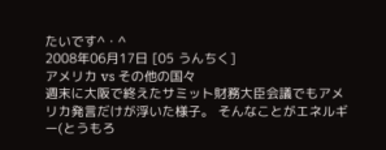たいです^・^
2008年06月17日 [05 うんちく]
アメリカ vs その他の国々
週末に大阪で終えたサミット財務大臣会議でもアメリカ発言だけが浮いた様子。 そんなことがエネルギー(とうもろ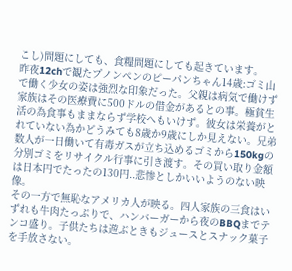こし)問題にしても、食糧問題にしても起きています。
昨夜12chで観たプノンペンのピーパンちゃん14歳:ゴミ山で働く少女の姿は強烈な印象だった。父親は病気で働けず家族はその医療費に500ドルの借金があるとの事。極貧生活の為食事もままならず学校へもいけず。彼女は栄養がとれていない為かどうみても8歳か9歳にしか見えない。兄弟数人が一日働いて有毒ガスが立ち込めるゴミから150kgの分別ゴミをリサイクル行事に引き渡す。その買い取り金額は日本円でたったの130円..悲惨としかいいようのない映像。
その一方で無恥なアメリカ人が映る。四人家族の三食はいずれも牛肉たっぷりで、ハンバーガーから夜のBBQまでテンコ盛り。子供たちは遊ぶときもジュースとスナック菓子を手放さない。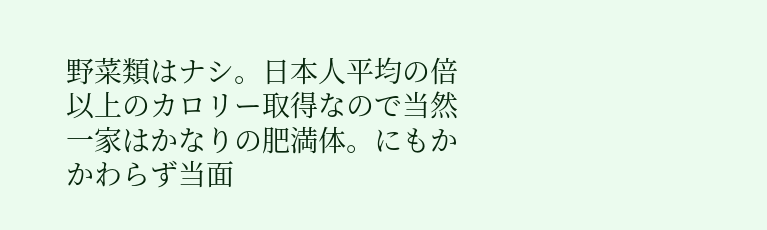野菜類はナシ。日本人平均の倍以上のカロリー取得なので当然一家はかなりの肥満体。にもかかわらず当面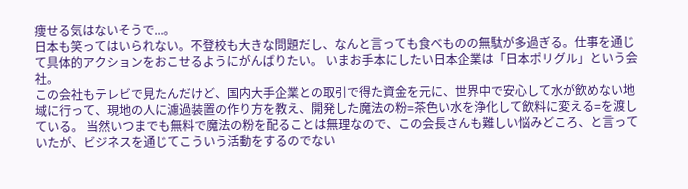痩せる気はないそうで...。
日本も笑ってはいられない。不登校も大きな問題だし、なんと言っても食べものの無駄が多過ぎる。仕事を通じて具体的アクションをおこせるようにがんばりたい。 いまお手本にしたい日本企業は「日本ポリグル」という会社。
この会社もテレビで見たんだけど、国内大手企業との取引で得た資金を元に、世界中で安心して水が飲めない地域に行って、現地の人に濾過装置の作り方を教え、開発した魔法の粉=茶色い水を浄化して飲料に変える=を渡している。 当然いつまでも無料で魔法の粉を配ることは無理なので、この会長さんも難しい悩みどころ、と言っていたが、ビジネスを通じてこういう活動をするのでない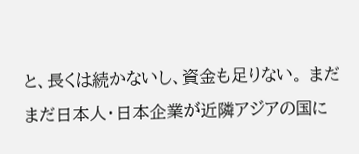と、長くは続かないし、資金も足りない。 まだまだ日本人・日本企業が近隣アジアの国に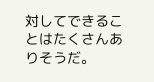対してできることはたくさんありそうだ。